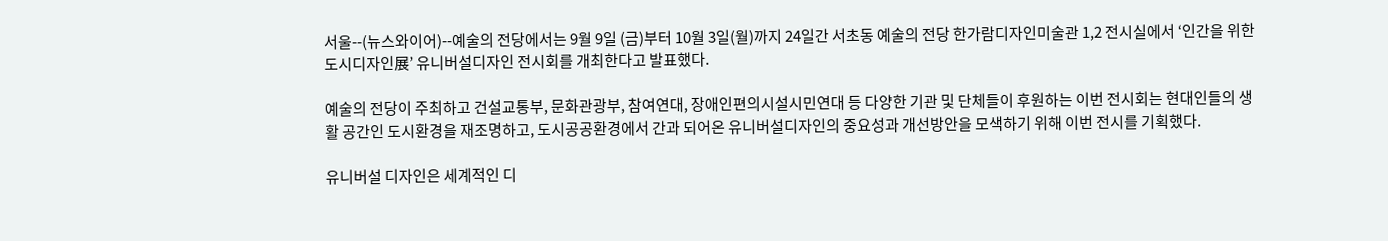서울--(뉴스와이어)--예술의 전당에서는 9월 9일 (금)부터 10월 3일(월)까지 24일간 서초동 예술의 전당 한가람디자인미술관 1,2 전시실에서 ‘인간을 위한 도시디자인展’ 유니버설디자인 전시회를 개최한다고 발표했다.

예술의 전당이 주최하고 건설교통부, 문화관광부, 참여연대, 장애인편의시설시민연대 등 다양한 기관 및 단체들이 후원하는 이번 전시회는 현대인들의 생활 공간인 도시환경을 재조명하고, 도시공공환경에서 간과 되어온 유니버설디자인의 중요성과 개선방안을 모색하기 위해 이번 전시를 기획했다.

유니버설 디자인은 세계적인 디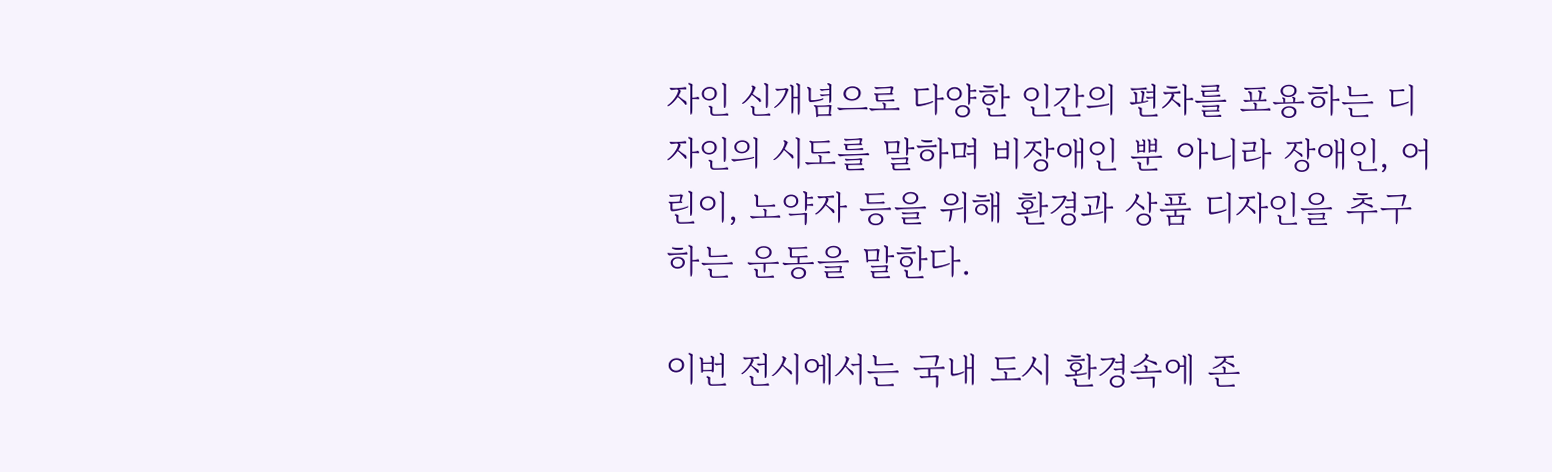자인 신개념으로 다양한 인간의 편차를 포용하는 디자인의 시도를 말하며 비장애인 뿐 아니라 장애인, 어린이, 노약자 등을 위해 환경과 상품 디자인을 추구하는 운동을 말한다.

이번 전시에서는 국내 도시 환경속에 존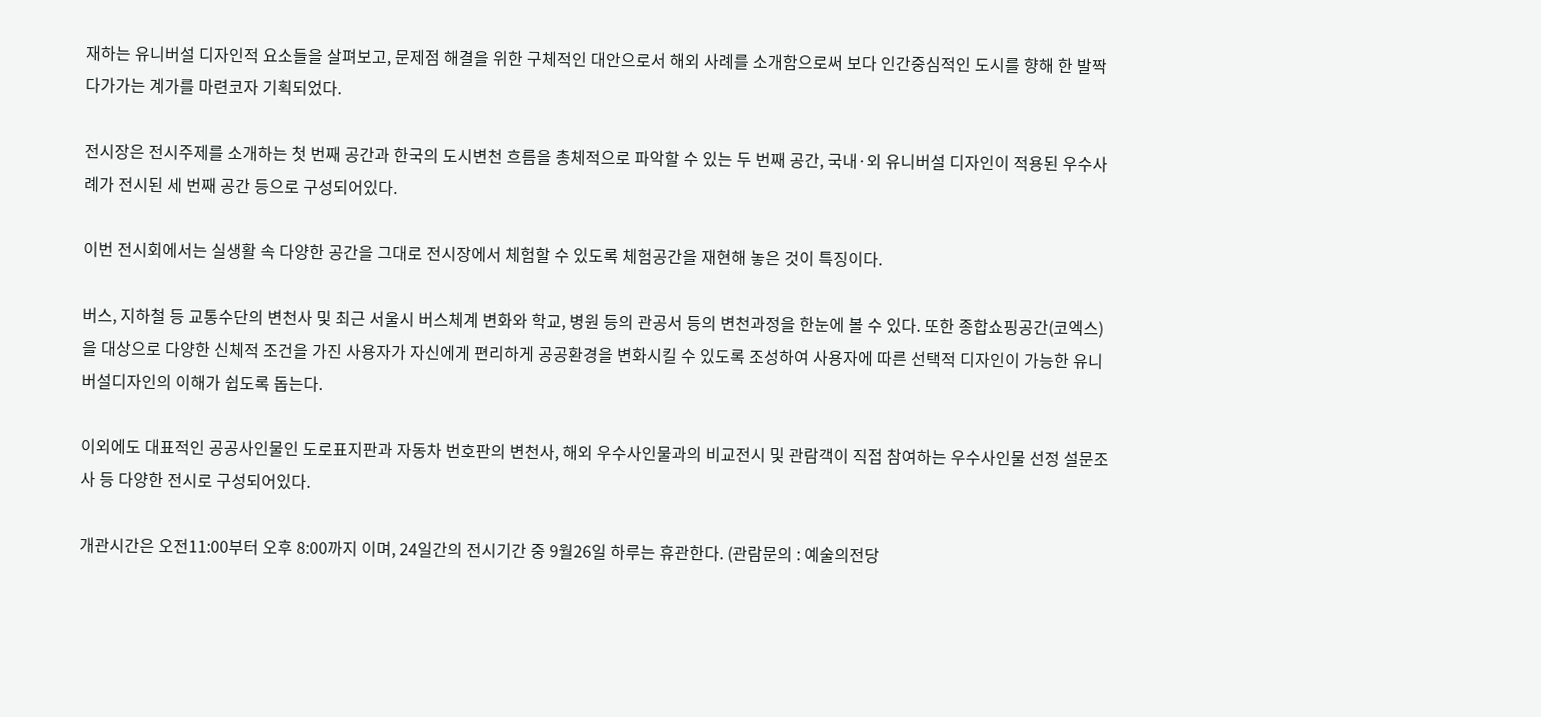재하는 유니버설 디자인적 요소들을 살펴보고, 문제점 해결을 위한 구체적인 대안으로서 해외 사례를 소개함으로써 보다 인간중심적인 도시를 향해 한 발짝 다가가는 계가를 마련코자 기획되었다.

전시장은 전시주제를 소개하는 첫 번째 공간과 한국의 도시변천 흐름을 총체적으로 파악할 수 있는 두 번째 공간, 국내·외 유니버설 디자인이 적용된 우수사례가 전시된 세 번째 공간 등으로 구성되어있다.

이번 전시회에서는 실생활 속 다양한 공간을 그대로 전시장에서 체험할 수 있도록 체험공간을 재현해 놓은 것이 특징이다.

버스, 지하철 등 교통수단의 변천사 및 최근 서울시 버스체계 변화와 학교, 병원 등의 관공서 등의 변천과정을 한눈에 볼 수 있다. 또한 종합쇼핑공간(코엑스)을 대상으로 다양한 신체적 조건을 가진 사용자가 자신에게 편리하게 공공환경을 변화시킬 수 있도록 조성하여 사용자에 따른 선택적 디자인이 가능한 유니버설디자인의 이해가 쉽도록 돕는다.

이외에도 대표적인 공공사인물인 도로표지판과 자동차 번호판의 변천사, 해외 우수사인물과의 비교전시 및 관람객이 직접 참여하는 우수사인물 선정 설문조사 등 다양한 전시로 구성되어있다.

개관시간은 오전11:00부터 오후 8:00까지 이며, 24일간의 전시기간 중 9월26일 하루는 휴관한다. (관람문의 : 예술의전당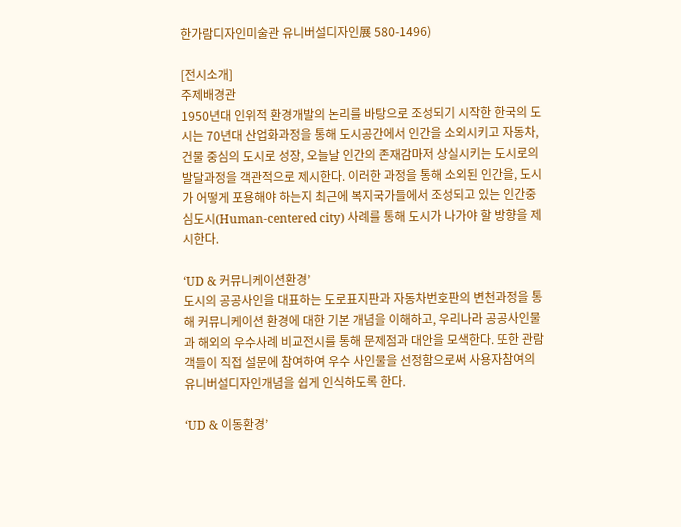한가람디자인미술관 유니버설디자인展 580-1496)

[전시소개]
주제배경관
1950년대 인위적 환경개발의 논리를 바탕으로 조성되기 시작한 한국의 도시는 70년대 산업화과정을 통해 도시공간에서 인간을 소외시키고 자동차, 건물 중심의 도시로 성장, 오늘날 인간의 존재감마저 상실시키는 도시로의 발달과정을 객관적으로 제시한다. 이러한 과정을 통해 소외된 인간을, 도시가 어떻게 포용해야 하는지 최근에 복지국가들에서 조성되고 있는 인간중심도시(Human-centered city) 사례를 통해 도시가 나가야 할 방향을 제시한다.

‘UD & 커뮤니케이션환경’
도시의 공공사인을 대표하는 도로표지판과 자동차번호판의 변천과정을 통해 커뮤니케이션 환경에 대한 기본 개념을 이해하고, 우리나라 공공사인물과 해외의 우수사례 비교전시를 통해 문제점과 대안을 모색한다. 또한 관람객들이 직접 설문에 참여하여 우수 사인물을 선정함으로써 사용자참여의 유니버설디자인개념을 쉽게 인식하도록 한다.

‘UD & 이동환경’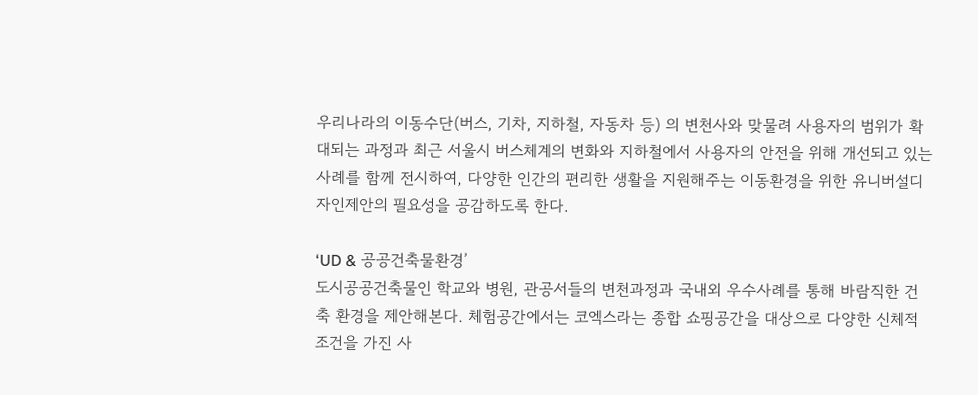우리나라의 이동수단(버스, 기차, 지하철, 자동차 등) 의 변천사와 맞물려 사용자의 범위가 확대되는 과정과 최근 서울시 버스체계의 변화와 지하철에서 사용자의 안전을 위해 개선되고 있는 사례를 함께 전시하여, 다양한 인간의 편리한 생활을 지원해주는 이동환경을 위한 유니버설디자인제안의 필요성을 공감하도록 한다.

‘UD & 공공건축물환경’
도시공공건축물인 학교와 병원, 관공서들의 변천과정과 국내외 우수사례를 통해 바람직한 건축 환경을 제안해본다. 체험공간에서는 코엑스라는 종합 쇼핑공간을 대상으로 다양한 신체적 조건을 가진 사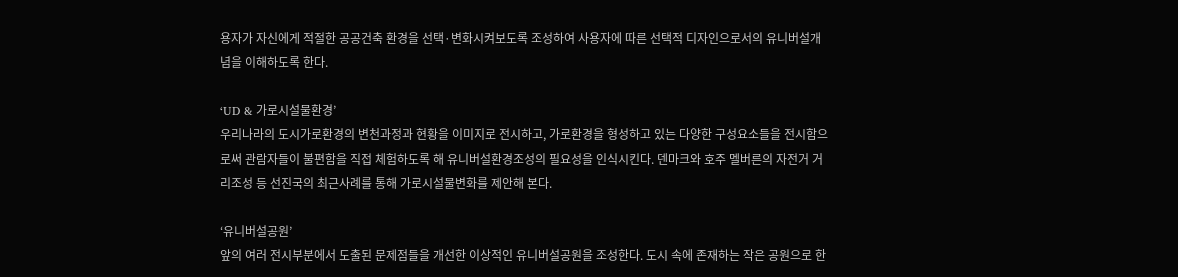용자가 자신에게 적절한 공공건축 환경을 선택·변화시켜보도록 조성하여 사용자에 따른 선택적 디자인으로서의 유니버설개념을 이해하도록 한다.

‘UD & 가로시설물환경’
우리나라의 도시가로환경의 변천과정과 현황을 이미지로 전시하고, 가로환경을 형성하고 있는 다양한 구성요소들을 전시함으로써 관람자들이 불편함을 직접 체험하도록 해 유니버설환경조성의 필요성을 인식시킨다. 덴마크와 호주 멜버른의 자전거 거리조성 등 선진국의 최근사례를 통해 가로시설물변화를 제안해 본다.

‘유니버설공원’
앞의 여러 전시부분에서 도출된 문제점들을 개선한 이상적인 유니버설공원을 조성한다. 도시 속에 존재하는 작은 공원으로 한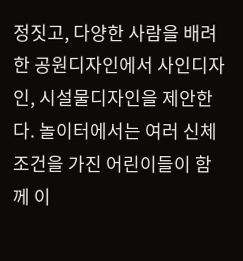정짓고, 다양한 사람을 배려한 공원디자인에서 사인디자인, 시설물디자인을 제안한다. 놀이터에서는 여러 신체조건을 가진 어린이들이 함께 이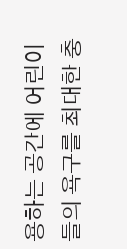용하는 공간에 어린이들의 욕구를 최대한 충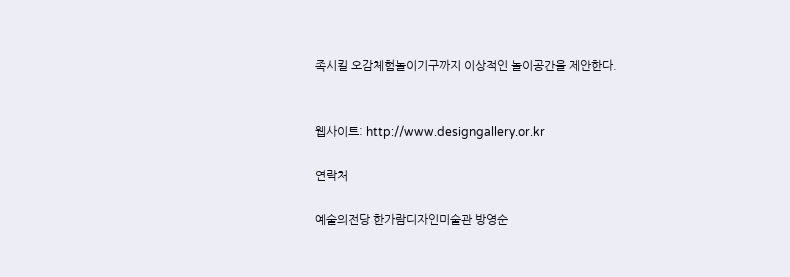족시킬 오감체험놀이기구까지 이상적인 놀이공간을 제안한다.


웹사이트: http://www.designgallery.or.kr

연락처

예술의전당 한가람디자인미술관 방영순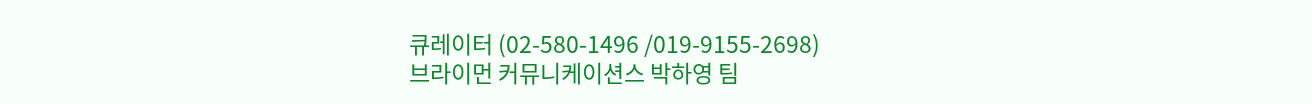큐레이터 (02-580-1496 /019-9155-2698)
브라이먼 커뮤니케이션스 박하영 팀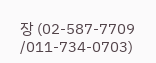장 (02-587-7709 /011-734-0703)